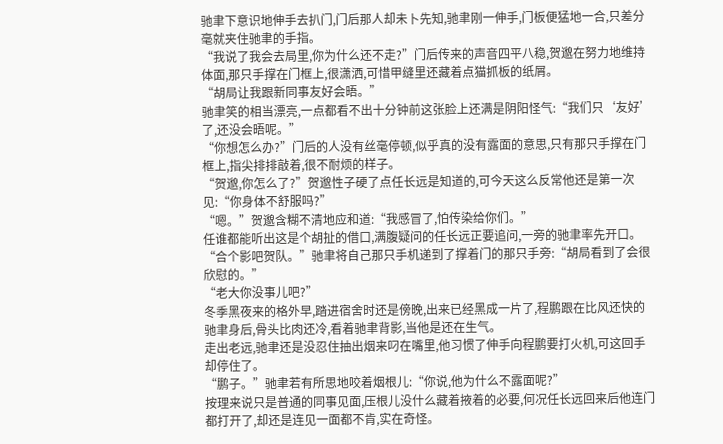驰聿下意识地伸手去扒门,门后那人却未卜先知,驰聿刚一伸手,门板便猛地一合,只差分毫就夹住驰聿的手指。
“我说了我会去局里,你为什么还不走?”门后传来的声音四平八稳,贺邈在努力地维持体面,那只手撑在门框上,很潇洒,可惜甲缝里还藏着点猫抓板的纸屑。
“胡局让我跟新同事友好会晤。”
驰聿笑的相当漂亮,一点都看不出十分钟前这张脸上还满是阴阳怪气:“我们只‘友好’了,还没会晤呢。”
“你想怎么办?”门后的人没有丝毫停顿,似乎真的没有露面的意思,只有那只手撑在门框上,指尖排排敲着,很不耐烦的样子。
“贺邈,你怎么了?”贺邈性子硬了点任长远是知道的,可今天这么反常他还是第一次见:“你身体不舒服吗?”
“嗯。”贺邈含糊不清地应和道:“我感冒了,怕传染给你们。”
任谁都能听出这是个胡扯的借口,满腹疑问的任长远正要追问,一旁的驰聿率先开口。
“合个影吧贺队。”驰聿将自己那只手机递到了撑着门的那只手旁:“胡局看到了会很欣慰的。”
“老大你没事儿吧?”
冬季黑夜来的格外早,踏进宿舍时还是傍晚,出来已经黑成一片了,程鹏跟在比风还快的驰聿身后,骨头比肉还冷,看着驰聿背影,当他是还在生气。
走出老远,驰聿还是没忍住抽出烟来叼在嘴里,他习惯了伸手向程鹏要打火机,可这回手却停住了。
“鹏子。”驰聿若有所思地咬着烟根儿:“你说,他为什么不露面呢?”
按理来说只是普通的同事见面,压根儿没什么藏着掖着的必要,何况任长远回来后他连门都打开了,却还是连见一面都不肯,实在奇怪。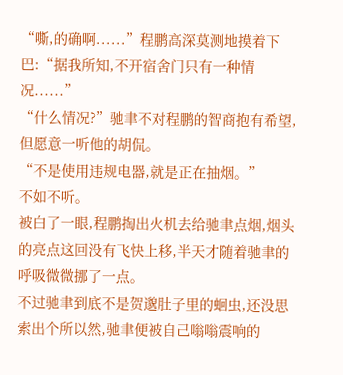“嘶,的确啊......”程鹏高深莫测地摸着下巴:“据我所知,不开宿舍门只有一种情况......”
“什么情况?”驰聿不对程鹏的智商抱有希望,但愿意一听他的胡侃。
“不是使用违规电器,就是正在抽烟。”
不如不听。
被白了一眼,程鹏掏出火机去给驰聿点烟,烟头的亮点这回没有飞快上移,半天才随着驰聿的呼吸微微挪了一点。
不过驰聿到底不是贺邈肚子里的蛔虫,还没思索出个所以然,驰聿便被自己嗡嗡震响的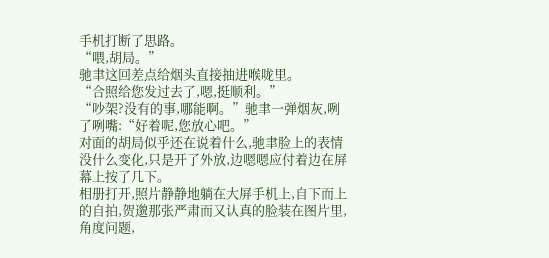手机打断了思路。
“喂,胡局。”
驰聿这回差点给烟头直接抽进喉咙里。
“合照给您发过去了,嗯,挺顺利。”
“吵架?没有的事,哪能啊。”驰聿一弹烟灰,咧了咧嘴:“好着呢,您放心吧。”
对面的胡局似乎还在说着什么,驰聿脸上的表情没什么变化,只是开了外放,边嗯嗯应付着边在屏幕上按了几下。
相册打开,照片静静地躺在大屏手机上,自下而上的自拍,贺邈那张严肃而又认真的脸装在图片里,角度问题,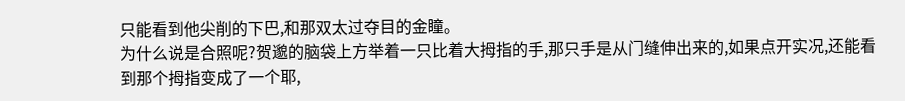只能看到他尖削的下巴,和那双太过夺目的金瞳。
为什么说是合照呢?贺邈的脑袋上方举着一只比着大拇指的手,那只手是从门缝伸出来的,如果点开实况,还能看到那个拇指变成了一个耶,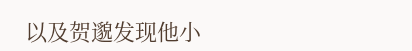以及贺邈发现他小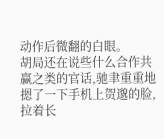动作后微翻的白眼。
胡局还在说些什么合作共赢之类的官话,驰聿重重地摁了一下手机上贺邈的脸,拉着长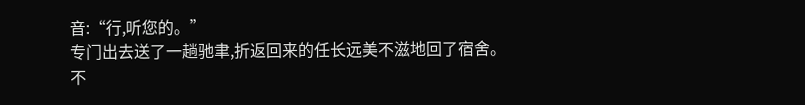音:“行,听您的。”
专门出去送了一趟驰聿,折返回来的任长远美不滋地回了宿舍。
不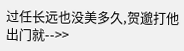过任长远也没美多久,贺邈打他出门就-->>